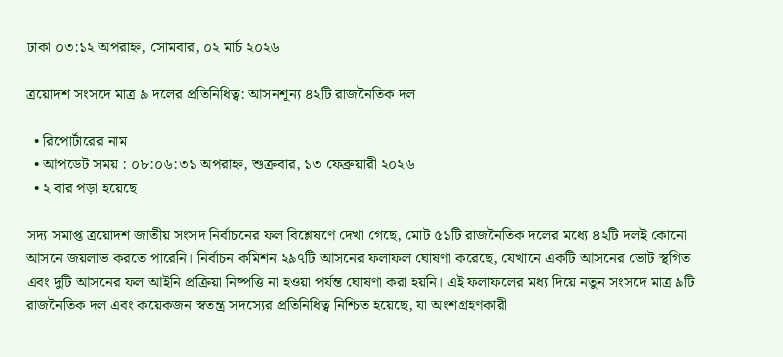ঢাকা ০৩:১২ অপরাহ্ন, সোমবার, ০২ মার্চ ২০২৬

ত্রয়োদশ সংসদে মাত্র ৯ দলের প্রতিনিধিত্ব: আসনশূন্য ৪২টি রাজনৈতিক দল

  • রিপোর্টারের নাম
  • আপডেট সময় : ০৮:০৬:৩১ অপরাহ্ন, শুক্রবার, ১৩ ফেব্রুয়ারী ২০২৬
  • ২ বার পড়া হয়েছে

সদ্য সমাপ্ত ত্রয়োদশ জাতীয় সংসদ নির্বাচনের ফল বিশ্লেষণে দেখা গেছে, মোট ৫১টি রাজনৈতিক দলের মধ্যে ৪২টি দলই কোনো আসনে জয়লাভ করতে পারেনি। নির্বাচন কমিশন ২৯৭টি আসনের ফলাফল ঘোষণা করেছে, যেখানে একটি আসনের ভোট স্থগিত এবং দুটি আসনের ফল আইনি প্রক্রিয়া নিষ্পত্তি না হওয়া পর্যন্ত ঘোষণা করা হয়নি। এই ফলাফলের মধ্য দিয়ে নতুন সংসদে মাত্র ৯টি রাজনৈতিক দল এবং কয়েকজন স্বতন্ত্র সদস্যের প্রতিনিধিত্ব নিশ্চিত হয়েছে, যা অংশগ্রহণকারী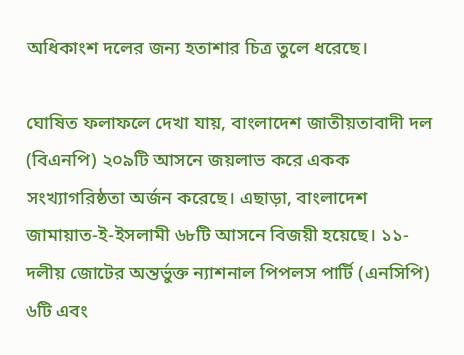অধিকাংশ দলের জন্য হতাশার চিত্র তুলে ধরেছে।

ঘোষিত ফলাফলে দেখা যায়, বাংলাদেশ জাতীয়তাবাদী দল (বিএনপি) ২০৯টি আসনে জয়লাভ করে একক সংখ্যাগরিষ্ঠতা অর্জন করেছে। এছাড়া, বাংলাদেশ জামায়াত-ই-ইসলামী ৬৮টি আসনে বিজয়ী হয়েছে। ১১-দলীয় জোটের অন্তর্ভুক্ত ন্যাশনাল পিপলস পার্টি (এনসিপি) ৬টি এবং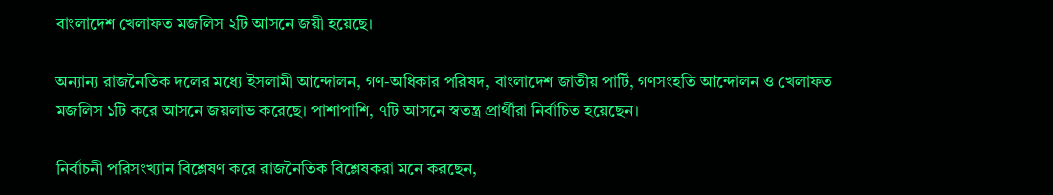বাংলাদেশ খেলাফত মজলিস ২টি আসনে জয়ী হয়েছে।

অন্যান্য রাজনৈতিক দলের মধ্যে ইসলামী আন্দোলন, গণ-অধিকার পরিষদ, বাংলাদেশ জাতীয় পার্টি, গণসংহতি আন্দোলন ও খেলাফত মজলিস ১টি করে আসনে জয়লাভ করেছে। পাশাপাশি, ৭টি আসনে স্বতন্ত্র প্রার্থীরা নির্বাচিত হয়েছেন।

নির্বাচনী পরিসংখ্যান বিশ্লেষণ করে রাজনৈতিক বিশ্লেষকরা মনে করছেন,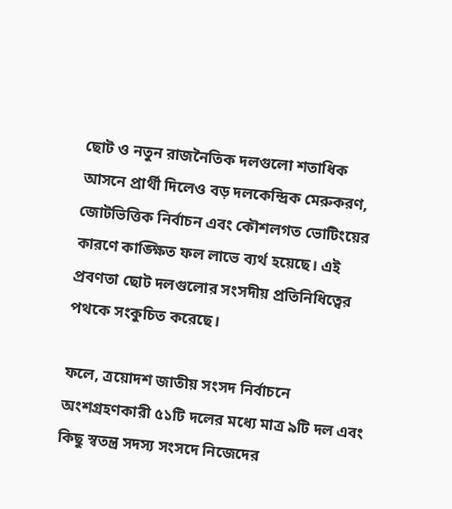ছোট ও নতুন রাজনৈতিক দলগুলো শতাধিক আসনে প্রার্থী দিলেও বড় দলকেন্দ্রিক মেরুকরণ, জোটভিত্তিক নির্বাচন এবং কৌশলগত ভোটিংয়ের কারণে কাঙ্ক্ষিত ফল লাভে ব্যর্থ হয়েছে। এই প্রবণতা ছোট দলগুলোর সংসদীয় প্রতিনিধিত্বের পথকে সংকুচিত করেছে।

ফলে, ত্রয়োদশ জাতীয় সংসদ নির্বাচনে অংশগ্রহণকারী ৫১টি দলের মধ্যে মাত্র ৯টি দল এবং কিছু স্বতন্ত্র সদস্য সংসদে নিজেদের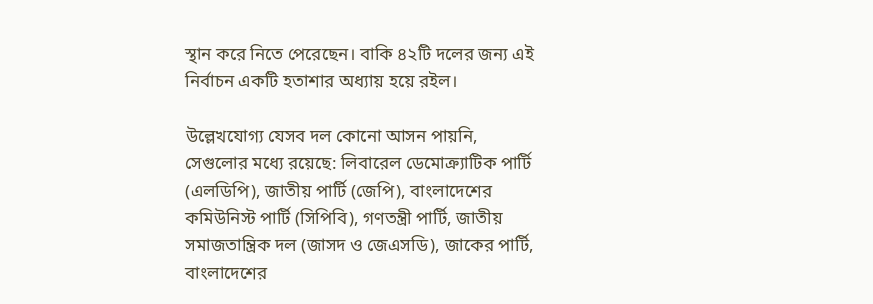স্থান করে নিতে পেরেছেন। বাকি ৪২টি দলের জন্য এই নির্বাচন একটি হতাশার অধ্যায় হয়ে রইল।

উল্লেখযোগ্য যেসব দল কোনো আসন পায়নি, সেগুলোর মধ্যে রয়েছে: লিবারেল ডেমোক্র্যাটিক পার্টি (এলডিপি), জাতীয় পার্টি (জেপি), বাংলাদেশের কমিউনিস্ট পার্টি (সিপিবি), গণতন্ত্রী পার্টি, জাতীয় সমাজতান্ত্রিক দল (জাসদ ও জেএসডি), জাকের পার্টি, বাংলাদেশের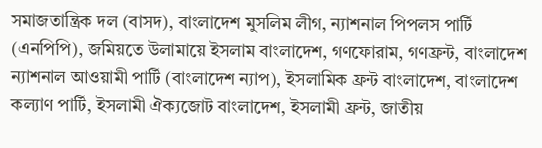সমাজতান্ত্রিক দল (বাসদ), বাংলাদেশ মুসলিম লীগ, ন্যাশনাল পিপলস পার্টি (এনপিপি), জমিয়তে উলামায়ে ইসলাম বাংলাদেশ, গণফোরাম, গণফ্রন্ট, বাংলাদেশ ন্যাশনাল আওয়ামী পার্টি (বাংলাদেশ ন্যাপ), ইসলামিক ফ্রন্ট বাংলাদেশ, বাংলাদেশ কল্যাণ পার্টি, ইসলামী ঐক্যজোট বাংলাদেশ, ইসলামী ফ্রন্ট, জাতীয়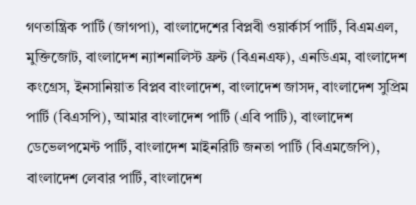গণতান্ত্রিক পার্টি (জাগপা), বাংলাদেশের বিপ্লবী ওয়ার্কার্স পার্টি, বিএমএল, মুক্তিজোট, বাংলাদেশ ন্যাশনালিস্ট ফ্রন্ট (বিএনএফ), এনডিএম, বাংলাদেশ কংগ্রেস, ইনসানিয়াত বিপ্লব বাংলাদেশ, বাংলাদেশ জাসদ, বাংলাদেশ সুপ্রিম পার্টি (বিএসপি), আমার বাংলাদেশ পার্টি (এবি পাটি), বাংলাদেশ ডেভেলপমেন্ট পার্টি, বাংলাদেশ মাইনরিটি জনতা পার্টি (বিএমজেপি), বাংলাদেশ লেবার পার্টি, বাংলাদেশ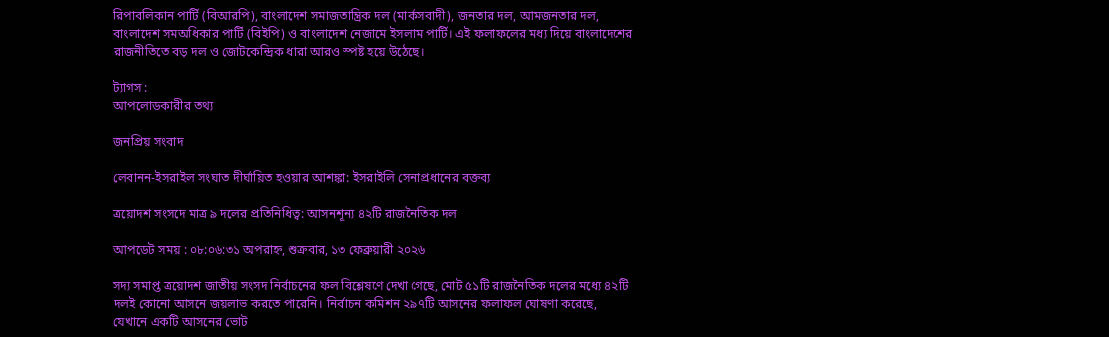রিপাবলিকান পার্টি (বিআরপি), বাংলাদেশ সমাজতান্ত্রিক দল (মার্কসবাদী), জনতার দল, আমজনতার দল, বাংলাদেশ সমঅধিকার পার্টি (বিইপি) ও বাংলাদেশ নেজামে ইসলাম পার্টি। এই ফলাফলের মধ্য দিয়ে বাংলাদেশের রাজনীতিতে বড় দল ও জোটকেন্দ্রিক ধারা আরও স্পষ্ট হয়ে উঠেছে।

ট্যাগস :
আপলোডকারীর তথ্য

জনপ্রিয় সংবাদ

লেবানন-ইসরাইল সংঘাত দীর্ঘায়িত হওয়ার আশঙ্কা: ইসরাইলি সেনাপ্রধানের বক্তব্য

ত্রয়োদশ সংসদে মাত্র ৯ দলের প্রতিনিধিত্ব: আসনশূন্য ৪২টি রাজনৈতিক দল

আপডেট সময় : ০৮:০৬:৩১ অপরাহ্ন, শুক্রবার, ১৩ ফেব্রুয়ারী ২০২৬

সদ্য সমাপ্ত ত্রয়োদশ জাতীয় সংসদ নির্বাচনের ফল বিশ্লেষণে দেখা গেছে, মোট ৫১টি রাজনৈতিক দলের মধ্যে ৪২টি দলই কোনো আসনে জয়লাভ করতে পারেনি। নির্বাচন কমিশন ২৯৭টি আসনের ফলাফল ঘোষণা করেছে, যেখানে একটি আসনের ভোট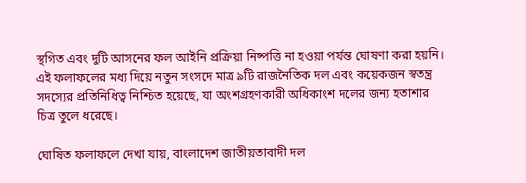স্থগিত এবং দুটি আসনের ফল আইনি প্রক্রিয়া নিষ্পত্তি না হওয়া পর্যন্ত ঘোষণা করা হয়নি। এই ফলাফলের মধ্য দিয়ে নতুন সংসদে মাত্র ৯টি রাজনৈতিক দল এবং কয়েকজন স্বতন্ত্র সদস্যের প্রতিনিধিত্ব নিশ্চিত হয়েছে, যা অংশগ্রহণকারী অধিকাংশ দলের জন্য হতাশার চিত্র তুলে ধরেছে।

ঘোষিত ফলাফলে দেখা যায়, বাংলাদেশ জাতীয়তাবাদী দল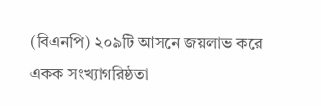(বিএনপি) ২০৯টি আসনে জয়লাভ করে একক সংখ্যাগরিষ্ঠতা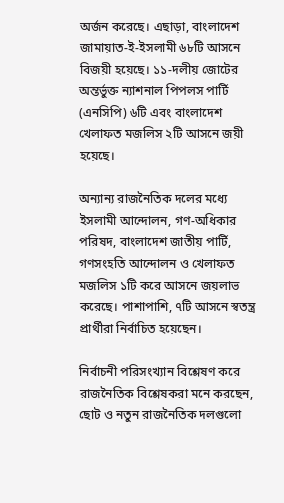অর্জন করেছে। এছাড়া, বাংলাদেশ জামায়াত-ই-ইসলামী ৬৮টি আসনে বিজয়ী হয়েছে। ১১-দলীয় জোটের অন্তর্ভুক্ত ন্যাশনাল পিপলস পার্টি (এনসিপি) ৬টি এবং বাংলাদেশ খেলাফত মজলিস ২টি আসনে জয়ী হয়েছে।

অন্যান্য রাজনৈতিক দলের মধ্যে ইসলামী আন্দোলন, গণ-অধিকার পরিষদ, বাংলাদেশ জাতীয় পার্টি, গণসংহতি আন্দোলন ও খেলাফত মজলিস ১টি করে আসনে জয়লাভ করেছে। পাশাপাশি, ৭টি আসনে স্বতন্ত্র প্রার্থীরা নির্বাচিত হয়েছেন।

নির্বাচনী পরিসংখ্যান বিশ্লেষণ করে রাজনৈতিক বিশ্লেষকরা মনে করছেন, ছোট ও নতুন রাজনৈতিক দলগুলো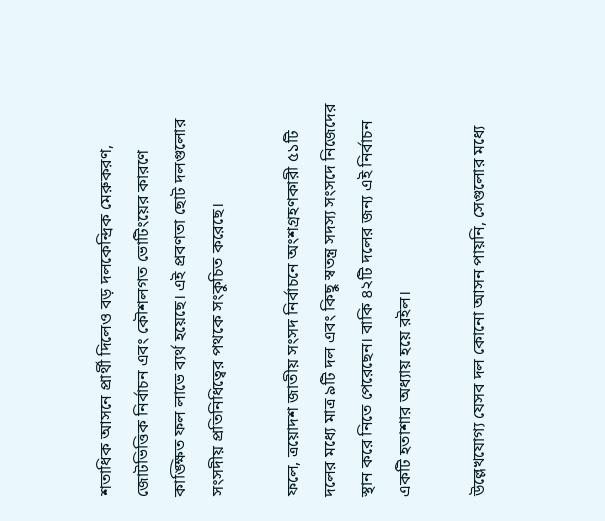শতাধিক আসনে প্রার্থী দিলেও বড় দলকেন্দ্রিক মেরুকরণ, জোটভিত্তিক নির্বাচন এবং কৌশলগত ভোটিংয়ের কারণে কাঙ্ক্ষিত ফল লাভে ব্যর্থ হয়েছে। এই প্রবণতা ছোট দলগুলোর সংসদীয় প্রতিনিধিত্বের পথকে সংকুচিত করেছে।

ফলে, ত্রয়োদশ জাতীয় সংসদ নির্বাচনে অংশগ্রহণকারী ৫১টি দলের মধ্যে মাত্র ৯টি দল এবং কিছু স্বতন্ত্র সদস্য সংসদে নিজেদের স্থান করে নিতে পেরেছেন। বাকি ৪২টি দলের জন্য এই নির্বাচন একটি হতাশার অধ্যায় হয়ে রইল।

উল্লেখযোগ্য যেসব দল কোনো আসন পায়নি, সেগুলোর মধ্যে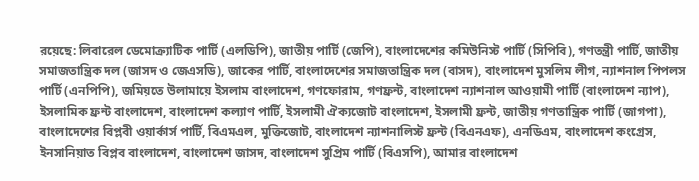রয়েছে: লিবারেল ডেমোক্র্যাটিক পার্টি (এলডিপি), জাতীয় পার্টি (জেপি), বাংলাদেশের কমিউনিস্ট পার্টি (সিপিবি), গণতন্ত্রী পার্টি, জাতীয় সমাজতান্ত্রিক দল (জাসদ ও জেএসডি), জাকের পার্টি, বাংলাদেশের সমাজতান্ত্রিক দল (বাসদ), বাংলাদেশ মুসলিম লীগ, ন্যাশনাল পিপলস পার্টি (এনপিপি), জমিয়তে উলামায়ে ইসলাম বাংলাদেশ, গণফোরাম, গণফ্রন্ট, বাংলাদেশ ন্যাশনাল আওয়ামী পার্টি (বাংলাদেশ ন্যাপ), ইসলামিক ফ্রন্ট বাংলাদেশ, বাংলাদেশ কল্যাণ পার্টি, ইসলামী ঐক্যজোট বাংলাদেশ, ইসলামী ফ্রন্ট, জাতীয় গণতান্ত্রিক পার্টি (জাগপা), বাংলাদেশের বিপ্লবী ওয়ার্কার্স পার্টি, বিএমএল, মুক্তিজোট, বাংলাদেশ ন্যাশনালিস্ট ফ্রন্ট (বিএনএফ), এনডিএম, বাংলাদেশ কংগ্রেস, ইনসানিয়াত বিপ্লব বাংলাদেশ, বাংলাদেশ জাসদ, বাংলাদেশ সুপ্রিম পার্টি (বিএসপি), আমার বাংলাদেশ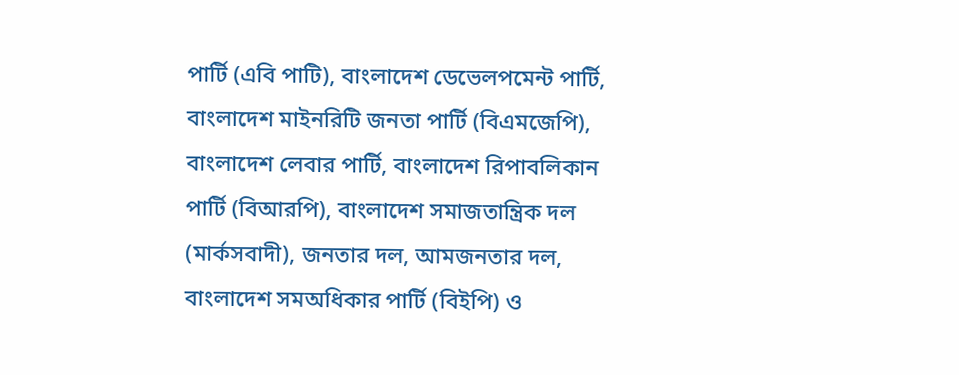পার্টি (এবি পাটি), বাংলাদেশ ডেভেলপমেন্ট পার্টি, বাংলাদেশ মাইনরিটি জনতা পার্টি (বিএমজেপি), বাংলাদেশ লেবার পার্টি, বাংলাদেশ রিপাবলিকান পার্টি (বিআরপি), বাংলাদেশ সমাজতান্ত্রিক দল (মার্কসবাদী), জনতার দল, আমজনতার দল, বাংলাদেশ সমঅধিকার পার্টি (বিইপি) ও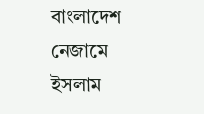বাংলাদেশ নেজামে ইসলাম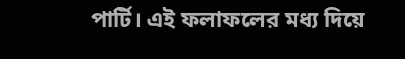পার্টি। এই ফলাফলের মধ্য দিয়ে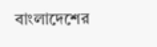বাংলাদেশের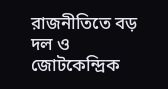রাজনীতিতে বড় দল ও জোটকেন্দ্রিক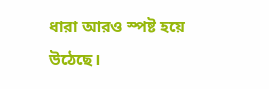ধারা আরও স্পষ্ট হয়ে উঠেছে।